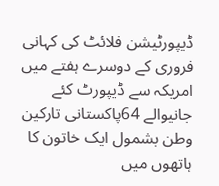ڈیپورٹیشن فلائٹ کی کہانی
فروری کے دوسرے ہفتے میں امریکہ سے ڈیپورٹ کئے جانیوالے 64پاکستانی تارکین وطن بشمول ایک خاتون کا ہاتھوں میں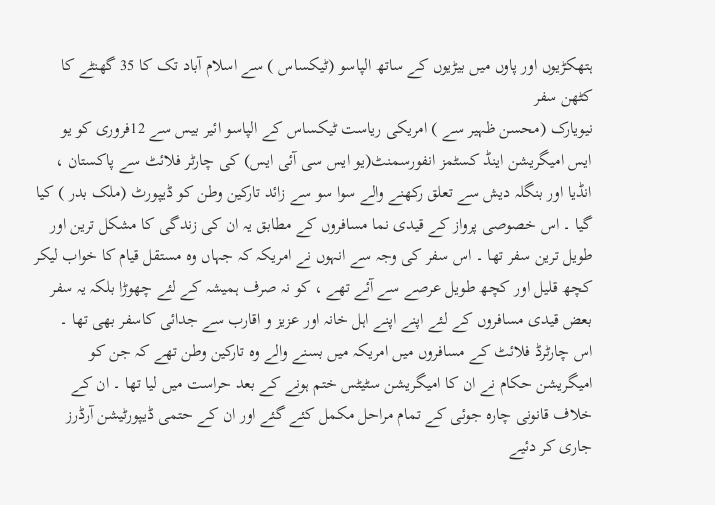ہتھکڑیوں اور پاوں میں بیڑیوں کے ساتھ الپاسو (ٹیکساس ) سے اسلام آباد تک کا 35 گھنٹے کا کٹھن سفر
نیویارک (محسن ظہیر سے ) امریکی ریاست ٹیکساس کے الپاسو ائیر بیس سے 12فروری کو یو ایس امیگریشن اینڈ کسٹمز انفورسمنٹ(یو ایس سی آئی ایس) کی چارٹر فلائٹ سے پاکستان ، انڈیا اور بنگلہ دیش سے تعلق رکھنے والے سوا سو سے زائد تارکین وطن کو ڈیپورٹ (ملک بدر ) کیا گیا ۔ اس خصوصی پرواز کے قیدی نما مسافروں کے مطابق یہ ان کی زندگی کا مشکل ترین اور طویل ترین سفر تھا ۔ اس سفر کی وجہ سے انہوں نے امریکہ کہ جہاں وہ مستقل قیام کا خواب لیکر کچھ قلیل اور کچھ طویل عرصے سے آئے تھے ، کو نہ صرف ہمیشہ کے لئے چھوڑا بلکہ یہ سفر بعض قیدی مسافروں کے لئے اپنے اپنے اہل خانہ اور عزیز و اقارب سے جدائی کاسفر بھی تھا ۔
اس چارٹرڈ فلائٹ کے مسافروں میں امریکہ میں بسنے والے وہ تارکین وطن تھے کہ جن کو امیگریشن حکام نے ان کا امیگریشن سٹیٹس ختم ہونے کے بعد حراست میں لیا تھا ۔ ان کے خلاف قانونی چارہ جوئی کے تمام مراحل مکمل کئے گئے اور ان کے حتمی ڈیپورٹیشن آرڈرز جاری کر دئیے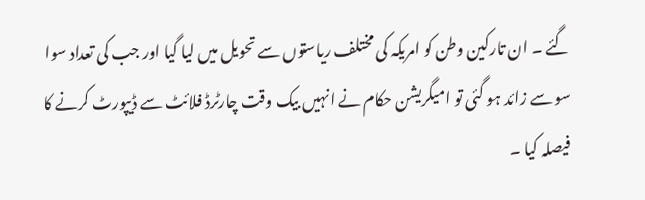گئے ۔ ان تارکین وطن کو امریکہ کی مختلف ریاستوں سے تحویل میں لیا گیا اور جب کی تعداد سوا سو سے زائد ہو گئی تو امیگریشن حکام نے انہیں بیک وقت چارٹرڈ فلائٹ سے ڈیپورٹ کرنے کا فیصلہ کیا ۔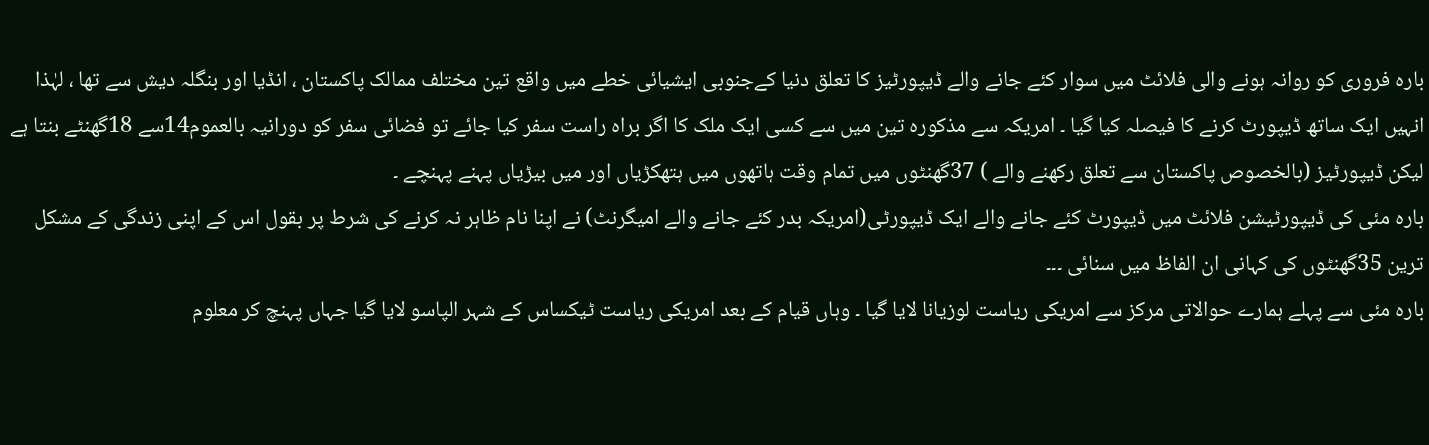بارہ فروری کو روانہ ہونے والی فلائٹ میں سوار کئے جانے والے ڈیپورٹیز کا تعلق دنیا کےجنوبی ایشیائی خطے میں واقع تین مختلف ممالک پاکستان ، انڈیا اور بنگلہ دیش سے تھا ، لہٰذا انہیں ایک ساتھ ڈیپورٹ کرنے کا فیصلہ کیا گیا ۔ امریکہ سے مذکورہ تین میں سے کسی ایک ملک کا اگر براہ راست سفر کیا جائے تو فضائی سفر کو دورانیہ بالعموم14سے 18گھنٹے بنتا ہے لیکن ڈیپورٹیز (بالخصوص پاکستان سے تعلق رکھنے والے ) 37گھنٹوں میں تمام وقت ہاتھوں میں ہتھکڑیاں اور میں بیڑیاں پہنے پہنچے ۔
بارہ مئی کی ڈیپورٹیشن فلائٹ میں ڈیپورٹ کئے جانے والے ایک ڈیپورٹی(امریکہ بدر کئے جانے والے امیگرنٹ) نے اپنا نام ظاہر نہ کرنے کی شرط پر بقول اس کے اپنی زندگی کے مشکل ترین 35گھنٹوں کی کہانی ان الفاظ میں سنائی ۔۔۔
بارہ مئی سے پہلے ہمارے حوالاتی مرکز سے امریکی ریاست لوزیانا لایا گیا ۔ وہاں قیام کے بعد امریکی ریاست ٹیکساس کے شہر الپاسو لایا گیا جہاں پہنچ کر معلوم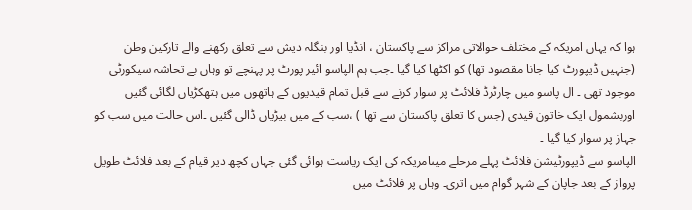ہوا کہ یہاں امریکہ کے مختلف حوالاتی مراکز سے پاکستان ، انڈیا اور بنگلہ دیش سے تعلق رکھنے والے تارکین وطن (جنہیں ڈیپورٹ کیا جانا مقصود تھا) کو اکٹھا کیا گیا ۔جب ہم الپاسو ائیر پورٹ پر پہنچے تو وہاں بے تحاشہ سیکورٹی موجود تھی ۔ ال پاسو میں چارٹرڈ فلائٹ پر سوار کرنے سے قبل تمام قیدیوں کے ہاتھوں میں ہتھکڑیاں لگائی گئیں اوربشمول ایک خاتون قیدی (جس کا تعلق پاکستان سے تھا ) ،سب کے میں بیڑیاں ڈالی گئیں ۔اس حالت میں سب کو جہاز پر سوار کیا گیا ۔
الپاسو سے ڈیپورٹیشن فلائٹ پہلے مرحلے میںامریکہ کی ایک ریاست ہوائی گئی جہاں کچھ دیر قیام کے بعد فلائٹ طویل پرواز کے بعد جاپان کے شہر گوام میں اتری۔ وہاں پر فلائٹ میں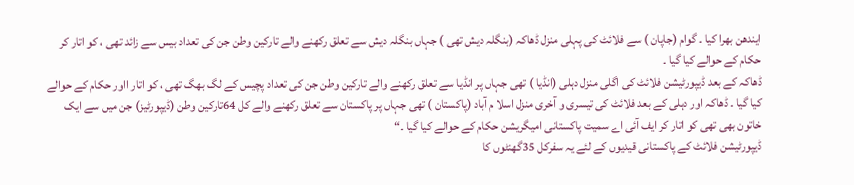ایندھن بھرا کیا ۔ گوام (جاپان ) سے فلائٹ کی پہلی منزل ڈھاکہ (بنگلہ دیش تھی ) جہاں بنگلہ دیش سے تعلق رکھنے والے تارکین وطن جن کی تعداد بیس سے زائد تھی ، کو اتار کر حکام کے حوالے کیا گیا ۔
ڈھاکہ کے بعد ڈیپورٹیشن فلائٹ کی اگلی منزل دہلی (انڈیا ) تھی جہاں پر انڈیا سے تعلق رکھنے والے تارکین وطن جن کی تعداد پچیس کے لگ بھگ تھی ، کو اتار ااور حکام کے حوالے کیا گیا ۔ ڈھاکہ اور دہلی کے بعد فلائٹ کی تیسری و آخری منزل اسلا م آباد (پاکستان ) تھی جہاں پر پاکستان سے تعلق رکھنے والے کل 64تارکین وطن (ڈیپورٹیز) جن میں سے ایک خاتون بھی تھی کو اتار کر ایف آئی اے سمیت پاکستانی امیگریشن حکام کے حوالے کیا گیا ۔“
ڈیپورٹیشن فلائٹ کے پاکستانی قیدیوں کے لئے یہ سفرکل 35گھنٹوں کا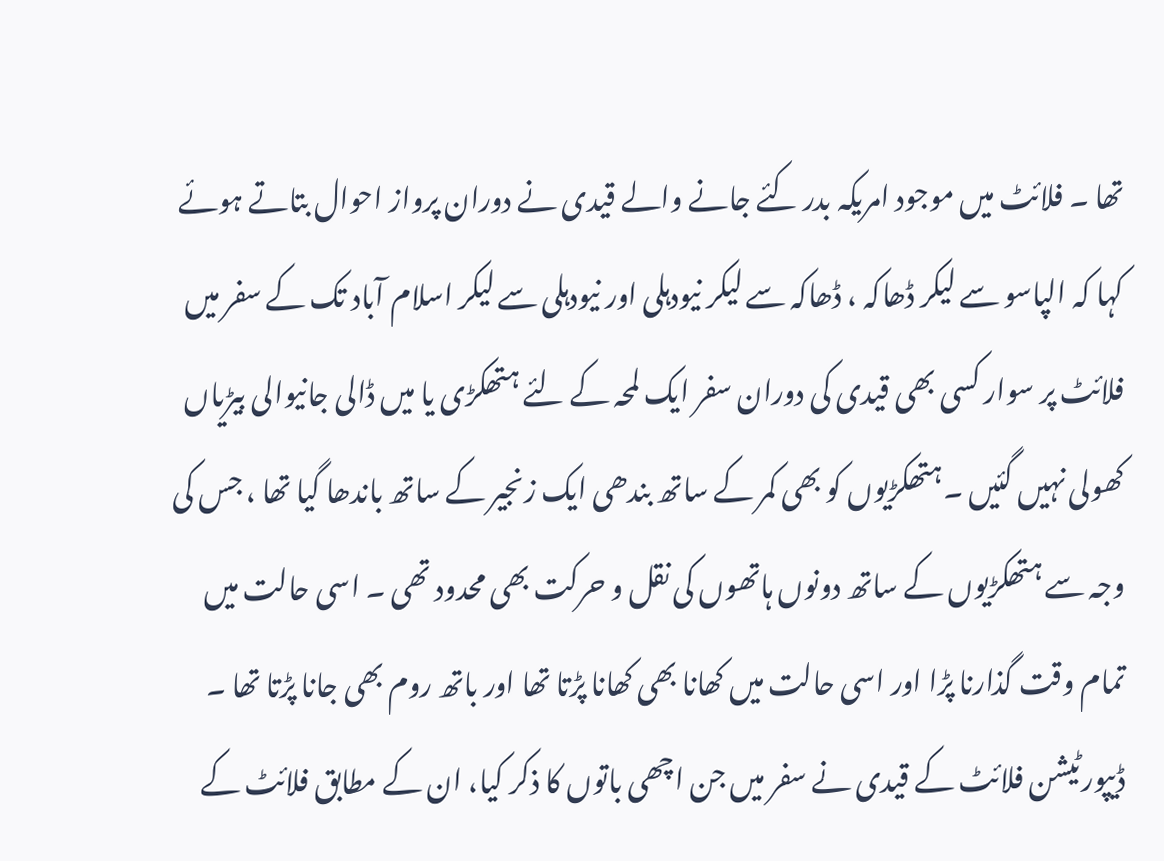تھا ۔ فلائٹ میں موجود امریکہ بدر کئے جانے والے قیدی نے دوران پرواز احوال بتاتے ہوئے کہا کہ الپاسو سے لیکر ڈھاکہ ، ڈھاکہ سے لیکر نیودہلی اور نیودہلی سے لیکر اسلام آباد تک کے سفر میں فلائٹ پر سوار کسی بھی قیدی کی دوران سفر ایک لمحہ کے لئے ہتھکڑی یا میں ڈالی جانیوالی بیڑیاں کھولی نہیں گئیں ۔ہتھکڑیوں کو بھی کمر کے ساتھ بندھی ایک زنجیر کے ساتھ باندھا گیا تھا ، جس کی وجہ سے ہتھکڑیوں کے ساتھ دونوں ہاتھوں کی نقل و حرکت بھی محدود تھی ۔ اسی حالت میں تمام وقت گذارنا پڑا اور اسی حالت میں کھانا بھی کھانا پڑتا تھا اور باتھ روم بھی جانا پڑتا تھا ۔
ڈیپورٹیشن فلائٹ کے قیدی نے سفر میں جن اچھی باتوں کا ذکر کیا، ان کے مطابق فلائٹ کے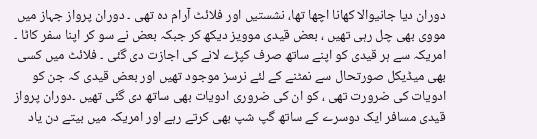دوران دیا جانیوالا کھانا اچھا تھا، نشستیں اور فلائٹ آرام دہ تھی ۔ دوران پرواز جہاز میں مووی بھی چل رہی تھیں ، بعض قیدی موویز دیکھ کر جبکہ بعض نے سو کر اپنا سفر کاٹا ۔ امریکہ سے ہر قیدی کو اپنے ساتھ صرف کپڑے لانے کی اجازت دی گئی ۔ فلائٹ میں کسی بھی میڈیکل صورتحال سے نمٹنے کے لئے نرسز موجود تھیں اور بعض قیدی کہ جن کو ادویات کی ضرورت تھی ، کو ان کی ضروری ادویات بھی ساتھ دی گئی تھیں ۔دوران پرواز قیدی مسافر ایک دوسرے کے ساتھ گپ شپ بھی کرتے رہے اور امریکہ میں بیتے دن یاد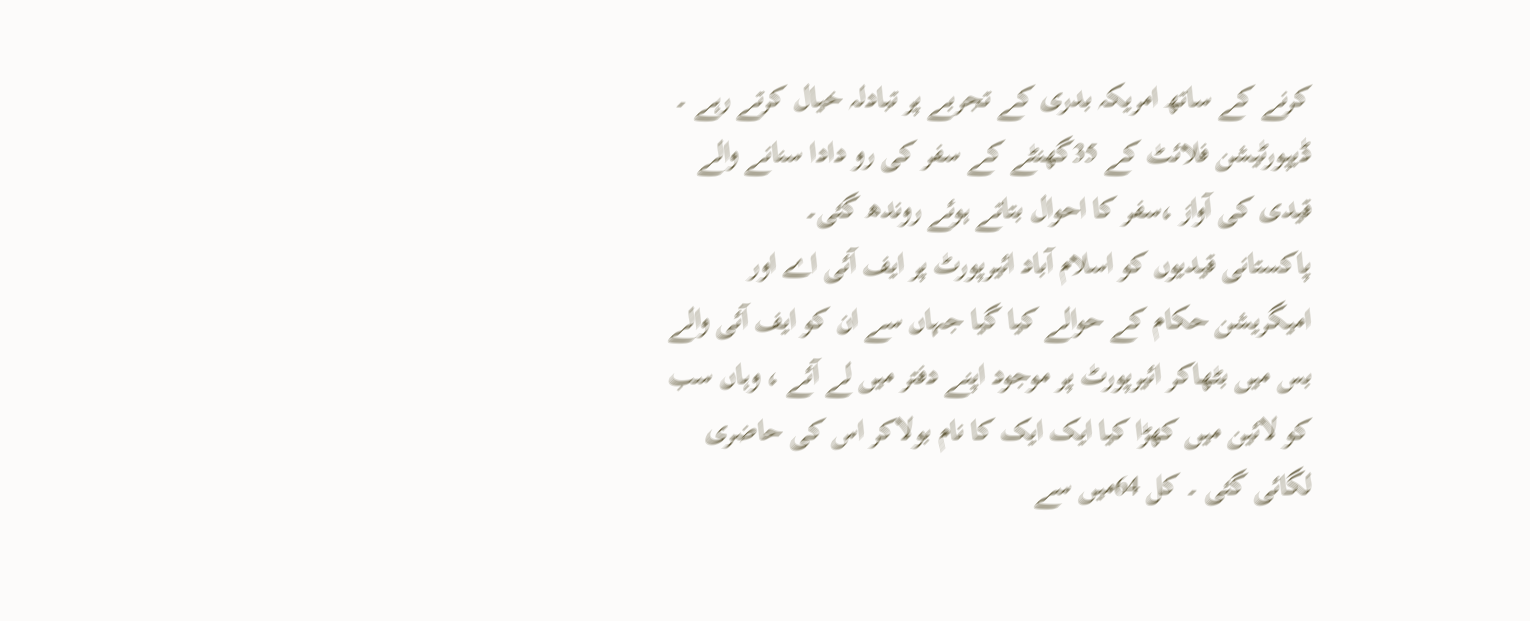کرنے کے ساتھ امریکہ بدری کے تجربے پر تبادلہ خیال کرتے رہے ۔ ڈیپورٹیشن فلائٹ کے 35گھنٹے کے سفر کی رو دادا سنانے والے قیدی کی آواز ،سفر کا احوال بتاتے ہوئے روندھ گئی۔
پاکستانی قیدیوں کو اسلام آباد ائیرپورٹ پر ایف آئی اے اور امیگریشن حکام کے حوالے کیا گیا جہاں سے ان کو ایف آئی والے بس میں بٹھاکر ائیرپورٹ پر موجود اپنے دفتر میں لے آئے ، وہاں سب کو لائین میں کھڑا کیا ایک ایک کا نام بولاکر اس کی حاضری لگائی گئی ۔ کل 64میں سے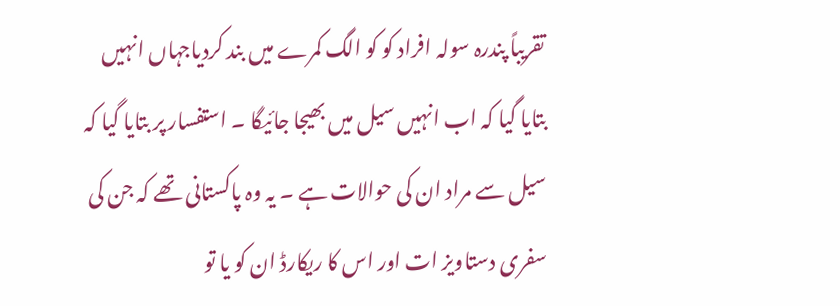تقریباً پندرہ سولہ افراد کو کو الگ کمرے میں بند کردیاجہاں انہیں بتایا گیا کہ اب انہیں سیل میں بھیجا جائیگا ۔ استفسار پر بتایا گیا کہ سیل سے مراد ان کی حوالات ہے ۔ یہ وہ پاکستانی تھے کہ جن کی سفری دستاویز ات اور اس کا ریکارڈ ان کو یا تو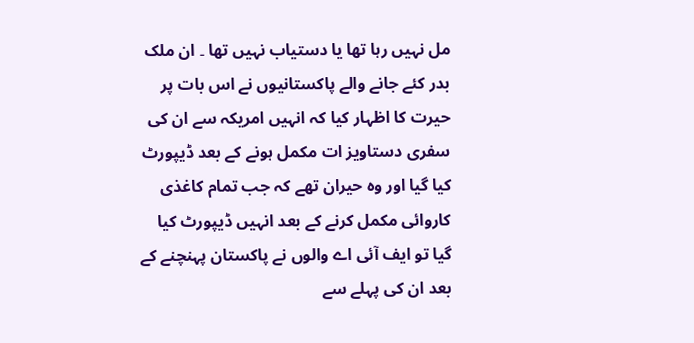مل نہیں رہا تھا یا دستیاب نہیں تھا ۔ ان ملک بدر کئے جانے والے پاکستانیوں نے اس بات پر حیرت کا اظہار کیا کہ انہیں امریکہ سے ان کی سفری دستاویز ات مکمل ہونے کے بعد ڈیپورٹ کیا گیا اور وہ حیران تھے کہ جب تمام کاغذی کاروائی مکمل کرنے کے بعد انہیں ڈیپورٹ کیا گیا تو ایف آئی اے والوں نے پاکستان پہنچنے کے بعد ان کی پہلے سے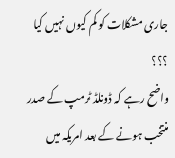جاری مشکلات کو کم کیوں نہیں کیا ؟؟؟
واضح رہے کہ ڈونلڈ ٹرمپ کے صدر منتخب ہونے کے بعد امریکہ میں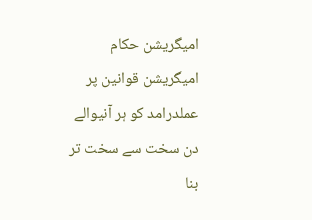امیگریشن حکام امیگریشن قوانین پر عملدرامد کو ہر آنیوالے دن سخت سے سخت تر بنا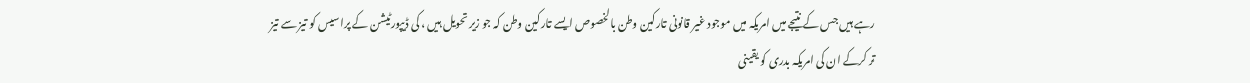رہے ہیں جس کے نتیجے میں امریکہ میں موجود غیر قانونی تارکین وطن بالخصوص ایسے تارکین وطن کہ جو زیر تحویل ہیں ، کی ڈیپورٹیشن کے پراسیس کو تیز سے تیز تر کرکے ان کی امریکہ بدری کو یقینی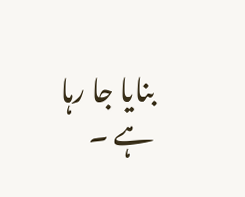بنایا جا رہا ہے ۔